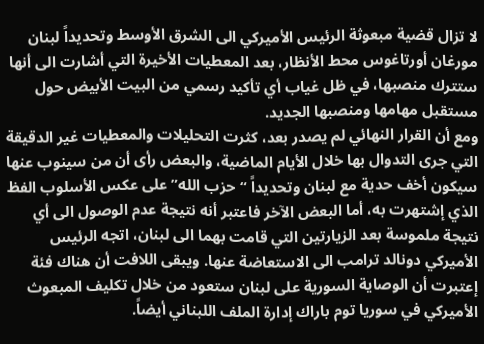لا تزال قضية مبعوثة الرئيس الأميركي الى الشرق الأوسط وتحديداً لبنان مورغان أورتاغوس محط الأنظار، بعد المعطيات الأخيرة التي أشارت الى أنها ستترك منصبها، في ظل غياب أي تأكيد رسمي من البيت الأبيض حول مستقبل مهامها ومنصبها الجديد.
ومع أن القرار النهائي لم يصدر بعد، كثرت التحليلات والمعطيات غير الدقيقة التي جرى التدوال بها خلال الأيام الماضية، والبعض رأى أن من سينوب عنها سيكون أخف حدية مع لبنان وتحديداً “حزب الله” على عكس الأسلوب الفظ الذي إشتهرت به، أما البعض الآخر فاعتبر أنه نتيجة عدم الوصول الى أي نتيجة ملموسة بعد الزيارتين التي قامت بهما الى لبنان، اتجه الرئيس الأميركي دونالد ترامب الى الاستعاضة عنها. ويبقى اللافت أن هناك فئة إعتبرت أن الوصاية السورية على لبنان ستعود من خلال تكليف المبعوث الأميركي في سوريا توم باراك إدارة الملف اللبناني أيضاً.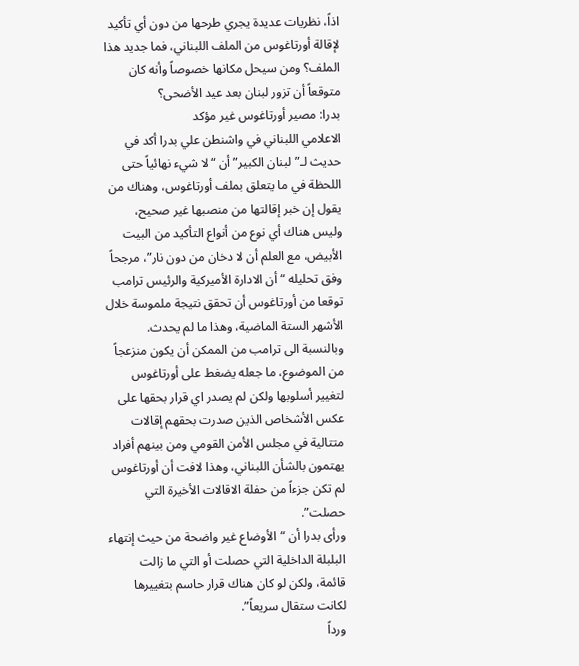اذاً، نظريات عديدة يجري طرحها من دون أي تأكيد لإقالة أورتاغوس من الملف اللبناني، فما جديد هذا الملف؟ ومن سيحل مكانها خصوصاً وأنه كان متوقعاً أن تزور لبنان بعد عيد الأضحى؟
بدرا: مصير أورتاغوس غير مؤكد
الاعلامي اللبناني في واشنطن علي بدرا أكد في حديث لـ”لبنان الكبير” أن “لا شيء نهائياً حتى اللحظة في ما يتعلق بملف أورتاغوس، وهناك من يقول إن خبر إقالتها من منصبها غير صحيح، وليس هناك أي نوع من أنواع التأكيد من البيت الأبيض، مع العلم أن لا دخان من دون نار”، مرجحاً وفق تحليله “أن الادارة الأميركية والرئيس ترامب توقعا من أورتاغوس أن تحقق نتيجة ملموسة خلال الأشهر الستة الماضية، وهذا ما لم يحدث. وبالنسبة الى ترامب من الممكن أن يكون منزعجاً من الموضوع، ما جعله يضغط على أورتاغوس لتغيير أسلوبها ولكن لم يصدر اي قرار بحقها على عكس الأشخاص الذين صدرت بحقهم إقالات متتالية في مجلس الأمن القومي ومن بينهم أفراد يهتمون بالشأن اللبناني، وهذا لافت أن أورتاغوس لم تكن جزءاً من حفلة الاقالات الأخيرة التي حصلت”.
ورأى بدرا أن “الأوضاع غير واضحة من حيث إنتهاء البلبلة الداخلية التي حصلت أو التي ما زالت قائمة، ولكن لو كان هناك قرار حاسم بتغييرها لكانت ستقال سريعاً”.
ورداً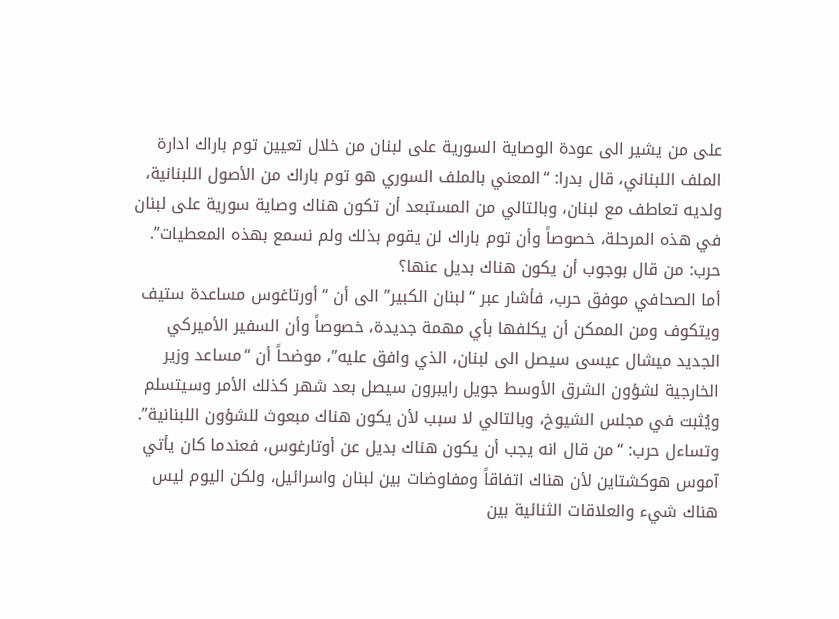على من يشير الى عودة الوصاية السورية على لبنان من خلال تعيين توم باراك ادارة الملف اللبناني، قال بدرا: “المعني بالملف السوري هو توم باراك من الأصول اللبنانية، ولديه تعاطف مع لبنان، وبالتالي من المستبعد أن تكون هناك وصاية سورية على لبنان في هذه المرحلة، خصوصاً وأن توم باراك لن يقوم بذلك ولم نسمع بهذه المعطيات”.
حرب: من قال بوجوب أن يكون هناك بديل عنها؟
أما الصحافي موفق حرب، فأشار عبر “لبنان الكبير” الى أن “أورتاغوس مساعدة ستيف ويتكوف ومن الممكن أن يكلفها بأي مهمة جديدة، خصوصاً وأن السفير الأميركي الجديد ميشال عيسى سيصل الى لبنان، الذي وافق عليه”، موضحاً أن “مساعد وزير الخارجية لشؤون الشرق الأوسط جويل رايبرون سيصل بعد شهر كذلك الأمر وسيتسلم ويُثبت في مجلس الشيوخ، وبالتالي لا سبب لأن يكون هناك مبعوث للشؤون اللبنانية”.
وتساءل حرب: “من قال انه يجب أن يكون هناك بديل عن أوتارغوس، فعندما كان يأتي آموس هوكشتاين لأن هناك اتفاقاً ومفاوضات بين لبنان واسرائيل، ولكن اليوم ليس هناك شيء والعلاقات الثنائية بين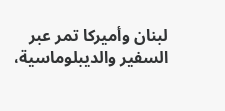لبنان وأميركا تمر عبر السفير والديبلوماسية،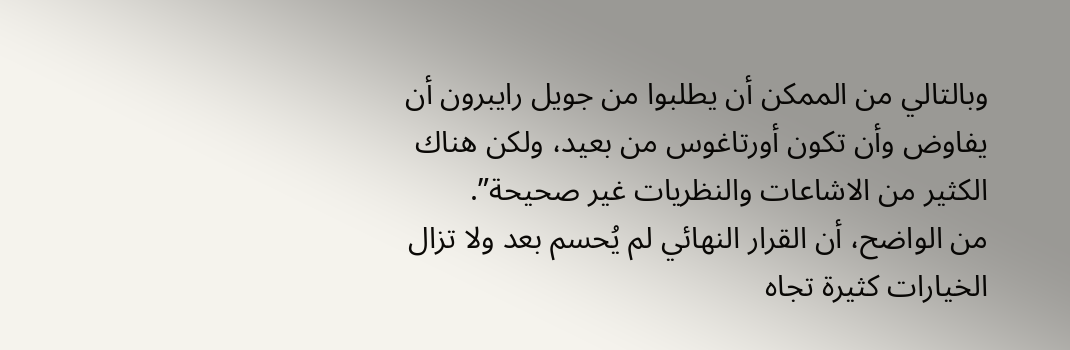وبالتالي من الممكن أن يطلبوا من جويل رايبرون أن يفاوض وأن تكون أورتاغوس من بعيد، ولكن هناك الكثير من الاشاعات والنظريات غير صحيحة”.
من الواضح، أن القرار النهائي لم يُحسم بعد ولا تزال الخيارات كثيرة تجاه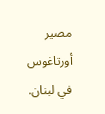مصير أورتاغوس في لبنان.